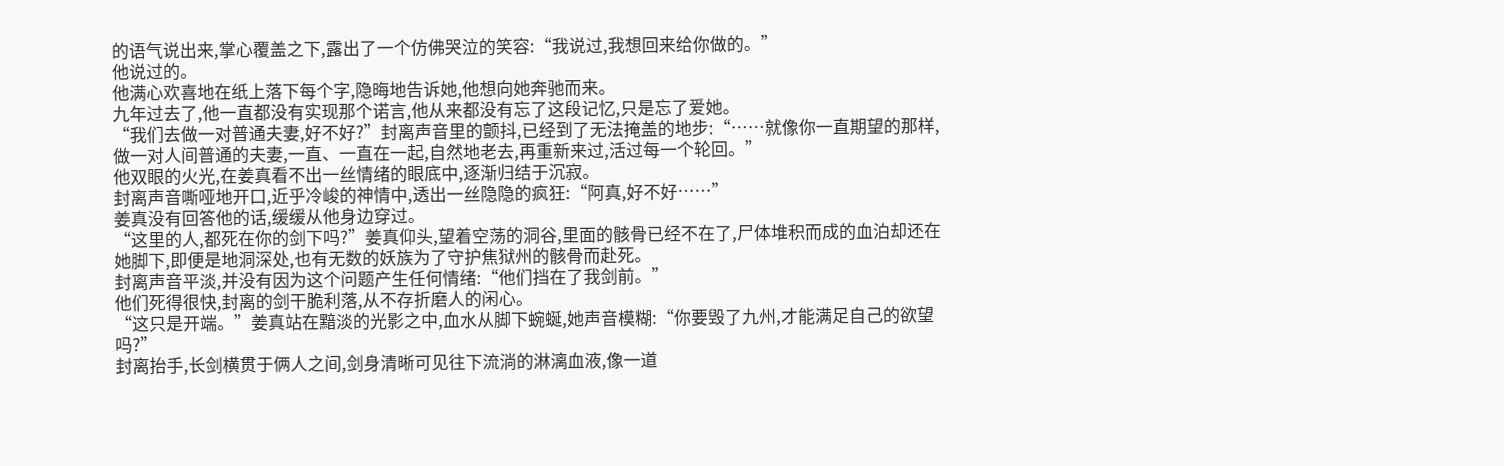的语气说出来,掌心覆盖之下,露出了一个仿佛哭泣的笑容:“我说过,我想回来给你做的。”
他说过的。
他满心欢喜地在纸上落下每个字,隐晦地告诉她,他想向她奔驰而来。
九年过去了,他一直都没有实现那个诺言,他从来都没有忘了这段记忆,只是忘了爱她。
“我们去做一对普通夫妻,好不好?”封离声音里的颤抖,已经到了无法掩盖的地步:“……就像你一直期望的那样,做一对人间普通的夫妻,一直、一直在一起,自然地老去,再重新来过,活过每一个轮回。”
他双眼的火光,在姜真看不出一丝情绪的眼底中,逐渐归结于沉寂。
封离声音嘶哑地开口,近乎冷峻的神情中,透出一丝隐隐的疯狂:“阿真,好不好……”
姜真没有回答他的话,缓缓从他身边穿过。
“这里的人,都死在你的剑下吗?”姜真仰头,望着空荡的洞谷,里面的骸骨已经不在了,尸体堆积而成的血泊却还在她脚下,即便是地洞深处,也有无数的妖族为了守护焦狱州的骸骨而赴死。
封离声音平淡,并没有因为这个问题产生任何情绪:“他们挡在了我剑前。”
他们死得很快,封离的剑干脆利落,从不存折磨人的闲心。
“这只是开端。”姜真站在黯淡的光影之中,血水从脚下蜿蜒,她声音模糊:“你要毁了九州,才能满足自己的欲望吗?”
封离抬手,长剑横贯于俩人之间,剑身清晰可见往下流淌的淋漓血液,像一道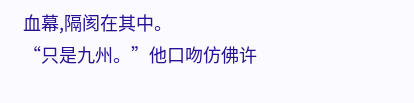血幕,隔阂在其中。
“只是九州。”他口吻仿佛许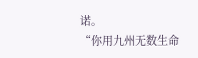诺。
“你用九州无数生命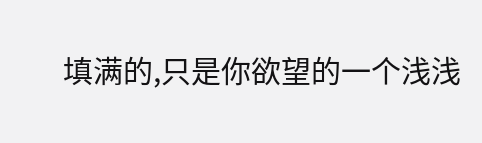填满的,只是你欲望的一个浅浅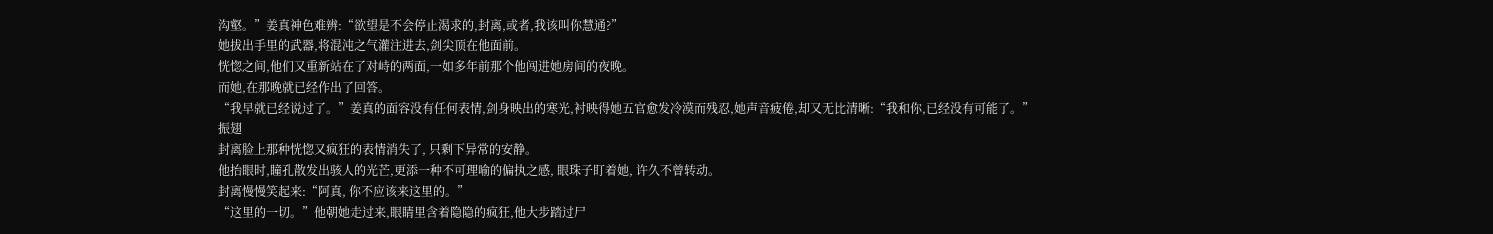沟壑。”姜真神色难辨:“欲望是不会停止渴求的,封离,或者,我该叫你慧通?”
她拔出手里的武器,将混沌之气灌注进去,剑尖顶在他面前。
恍惚之间,他们又重新站在了对峙的两面,一如多年前那个他闯进她房间的夜晚。
而她,在那晚就已经作出了回答。
“我早就已经说过了。”姜真的面容没有任何表情,剑身映出的寒光,衬映得她五官愈发冷漠而残忍,她声音疲倦,却又无比清晰:“我和你,已经没有可能了。”
振翅
封离脸上那种恍惚又疯狂的表情消失了, 只剩下异常的安静。
他抬眼时,瞳孔散发出骇人的光芒,更添一种不可理喻的偏执之感, 眼珠子盯着她, 许久不曾转动。
封离慢慢笑起来:“阿真, 你不应该来这里的。”
“这里的一切。”他朝她走过来,眼睛里含着隐隐的疯狂,他大步踏过尸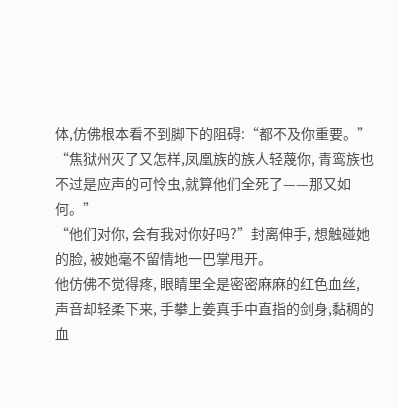体,仿佛根本看不到脚下的阻碍:“都不及你重要。”
“焦狱州灭了又怎样,凤凰族的族人轻蔑你, 青鸾族也不过是应声的可怜虫,就算他们全死了——那又如何。”
“他们对你, 会有我对你好吗?”封离伸手, 想触碰她的脸, 被她毫不留情地一巴掌甩开。
他仿佛不觉得疼, 眼睛里全是密密麻麻的红色血丝, 声音却轻柔下来, 手攀上姜真手中直指的剑身,黏稠的血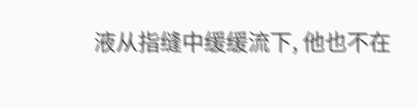液从指缝中缓缓流下, 他也不在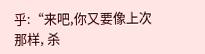乎:“来吧,你又要像上次那样, 杀